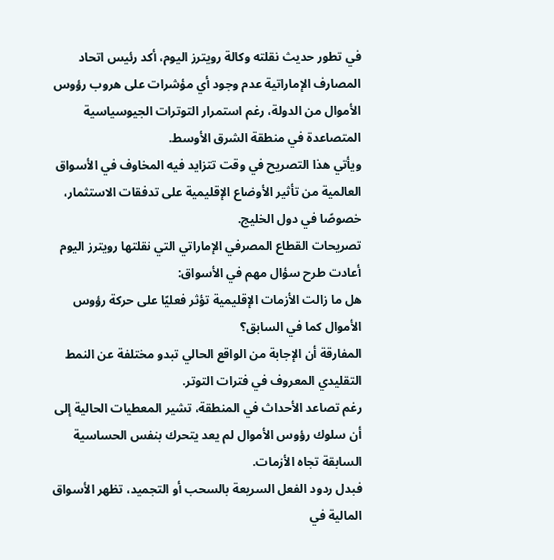في تطور حديث نقلته وكالة رويترز اليوم، أكد رئيس اتحاد المصارف الإماراتية عدم وجود أي مؤشرات على هروب رؤوس الأموال من الدولة، رغم استمرار التوترات الجيوسياسية المتصاعدة في منطقة الشرق الأوسط.
ويأتي هذا التصريح في وقت تتزايد فيه المخاوف في الأسواق العالمية من تأثير الأوضاع الإقليمية على تدفقات الاستثمار، خصوصًا في دول الخليج.
تصريحات القطاع المصرفي الإماراتي التي نقلتها رويترز اليوم أعادت طرح سؤال مهم في الأسواق:
هل ما زالت الأزمات الإقليمية تؤثر فعليًا على حركة رؤوس الأموال كما في السابق؟
المفارقة أن الإجابة من الواقع الحالي تبدو مختلفة عن النمط التقليدي المعروف في فترات التوتر.
رغم تصاعد الأحداث في المنطقة، تشير المعطيات الحالية إلى أن سلوك رؤوس الأموال لم يعد يتحرك بنفس الحساسية السابقة تجاه الأزمات.
فبدل ردود الفعل السريعة بالسحب أو التجميد، تظهر الأسواق المالية في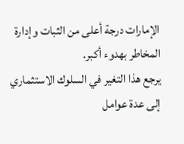الإمارات درجة أعلى من الثبات وإدارة المخاطر بهدوء أكبر.
يرجع هذا التغير في السلوك الاستثماري إلى عدة عوامل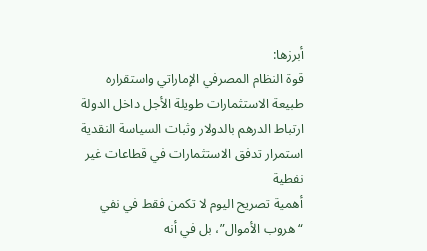أبرزها:
قوة النظام المصرفي الإماراتي واستقراره
طبيعة الاستثمارات طويلة الأجل داخل الدولة
ارتباط الدرهم بالدولار وثبات السياسة النقدية
استمرار تدفق الاستثمارات في قطاعات غير نفطية
أهمية تصريح اليوم لا تكمن فقط في نفي “هروب الأموال”، بل في أنه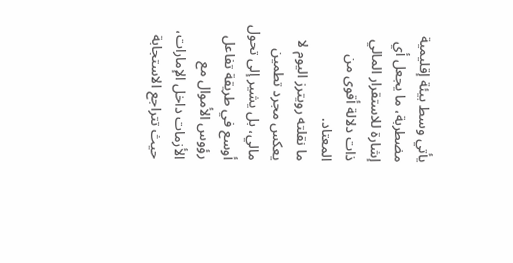يأتي وسط بيئة إقليمية مضطربة، ما يجعل أي إشارة للاستقرار المالي ذات دلالة أقوى من المعتاد.
ما نقلته رويترز اليوم لا يعكس مجرد تطمين مالي، بل يشير إلى تحول أوسع في طريقة تفاعل رؤوس الأموال مع الأزمات داخل الإمارات، حيث تتراجع الاستجابة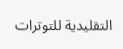التقليدية للتوترات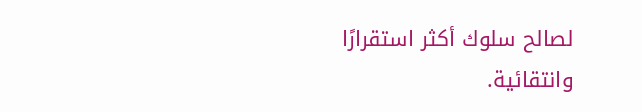لصالح سلوك أكثر استقرارًا وانتقائية.